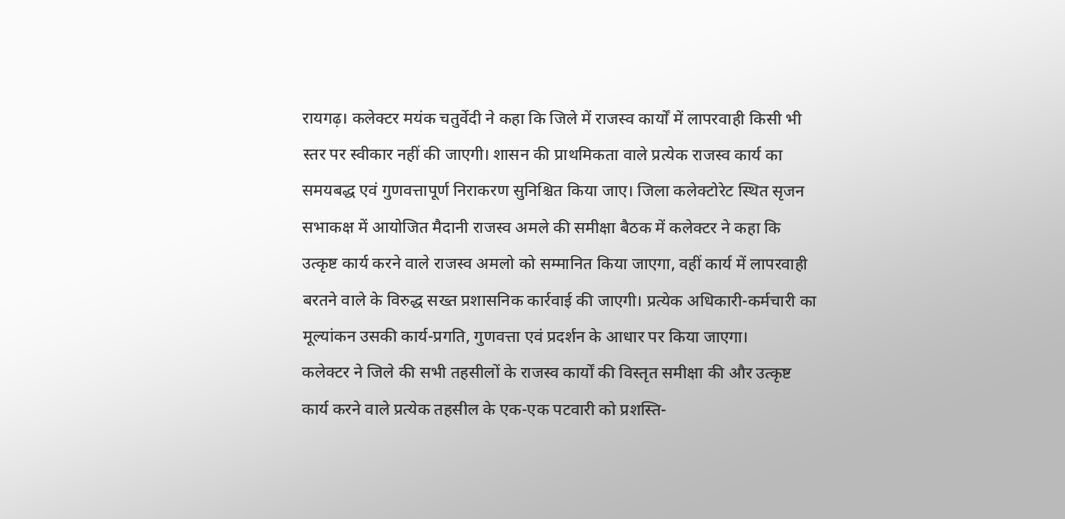रायगढ़। कलेक्टर मयंक चतुर्वेदी ने कहा कि जिले में राजस्व कार्यों में लापरवाही किसी भी स्तर पर स्वीकार नहीं की जाएगी। शासन की प्राथमिकता वाले प्रत्येक राजस्व कार्य का समयबद्ध एवं गुणवत्तापूर्ण निराकरण सुनिश्चित किया जाए। जिला कलेक्टोरेट स्थित सृजन सभाकक्ष में आयोजित मैदानी राजस्व अमले की समीक्षा बैठक में कलेक्टर ने कहा कि उत्कृष्ट कार्य करने वाले राजस्व अमलो को सम्मानित किया जाएगा, वहीं कार्य में लापरवाही बरतने वाले के विरुद्ध सख्त प्रशासनिक कार्रवाई की जाएगी। प्रत्येक अधिकारी-कर्मचारी का मूल्यांकन उसकी कार्य-प्रगति, गुणवत्ता एवं प्रदर्शन के आधार पर किया जाएगा।
कलेक्टर ने जिले की सभी तहसीलों के राजस्व कार्यों की विस्तृत समीक्षा की और उत्कृष्ट कार्य करने वाले प्रत्येक तहसील के एक-एक पटवारी को प्रशस्ति-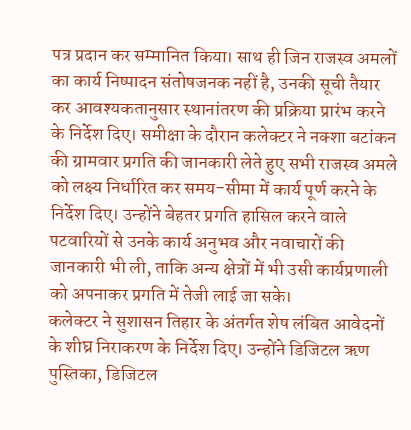पत्र प्रदान कर सम्मानित किया। साथ ही जिन राजस्व अमलों का कार्य निष्पादन संतोषजनक नहीं है, उनकी सूची तैयार कर आवश्यकतानुसार स्थानांतरण की प्रक्रिया प्रारंभ करने के निर्देश दिए। समीक्षा के दौरान कलेक्टर ने नक्शा बटांकन की ग्रामवार प्रगति की जानकारी लेते हुए सभी राजस्व अमले को लक्ष्य निर्धारित कर समय-सीमा में कार्य पूर्ण करने के निर्देश दिए। उन्होंने बेहतर प्रगति हासिल करने वाले पटवारियों से उनके कार्य अनुभव और नवाचारों की जानकारी भी ली, ताकि अन्य क्षेत्रों में भी उसी कार्यप्रणाली को अपनाकर प्रगति में तेजी लाई जा सके।
कलेक्टर ने सुशासन तिहार के अंतर्गत शेष लंबित आवेदनों के शीघ्र निराकरण के निर्देश दिए। उन्होंने डिजिटल ऋण पुस्तिका, डिजिटल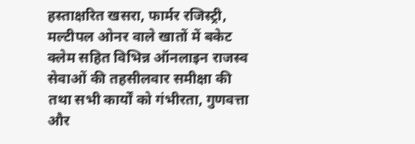हस्ताक्षरित खसरा, फार्मर रजिस्ट्री, मल्टीपल ओनर वाले खातों में बकेट क्लेम सहित विभिन्न ऑनलाइन राजस्व सेवाओं की तहसीलवार समीक्षा की तथा सभी कार्यों को गंभीरता, गुणवत्ता और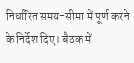निर्धारित समय-सीमा में पूर्ण करने के निर्देश दिए। बैठक में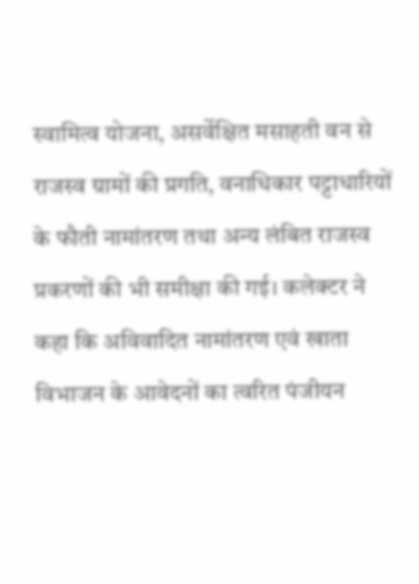स्वामित्व योजना, असर्वेक्षित मसाहती वन से राजस्व ग्रामों की प्रगति, वनाधिकार पट्टाधारियों के फौती नामांतरण तथा अन्य लंबित राजस्व प्रकरणों की भी समीक्षा की गई। कलेक्टर ने कहा कि अविवादित नामांतरण एवं खाता विभाजन के आवेदनों का त्वरित पंजीयन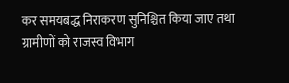कर समयबद्ध निराकरण सुनिश्चित किया जाए तथा ग्रामीणों को राजस्व विभाग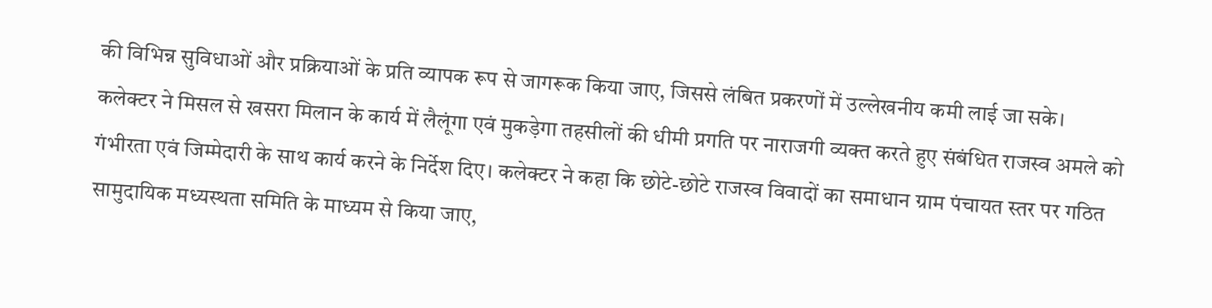की विभिन्न सुविधाओं और प्रक्रियाओं के प्रति व्यापक रूप से जागरूक किया जाए, जिससे लंबित प्रकरणों में उल्लेखनीय कमी लाई जा सके।
कलेक्टर ने मिसल से खसरा मिलान के कार्य में लैलूंगा एवं मुकड़ेगा तहसीलों की धीमी प्रगति पर नाराजगी व्यक्त करते हुए संबंधित राजस्व अमले को गंभीरता एवं जिम्मेदारी के साथ कार्य करने के निर्देश दिए। कलेक्टर ने कहा कि छोटे-छोटे राजस्व विवादों का समाधान ग्राम पंचायत स्तर पर गठित सामुदायिक मध्यस्थता समिति के माध्यम से किया जाए,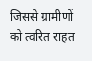जिससे ग्रामीणों को त्वरित राहत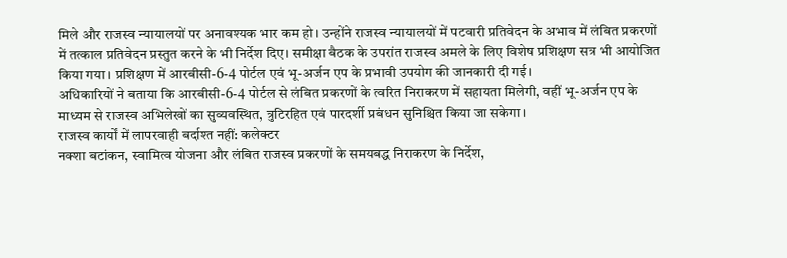मिले और राजस्व न्यायालयों पर अनावश्यक भार कम हो। उन्होंने राजस्व न्यायालयों में पटवारी प्रतिवेदन के अभाव में लंबित प्रकरणों में तत्काल प्रतिवेदन प्रस्तुत करने के भी निर्देश दिए। समीक्षा बैठक के उपरांत राजस्व अमले के लिए विशेष प्रशिक्षण सत्र भी आयोजित किया गया। प्रशिक्षण में आरबीसी-6-4 पोर्टल एवं भू-अर्जन एप के प्रभावी उपयोग की जानकारी दी गई।
अधिकारियों ने बताया कि आरबीसी-6-4 पोर्टल से लंबित प्रकरणों के त्वरित निराकरण में सहायता मिलेगी, वहीं भू-अर्जन एप के माध्यम से राजस्व अभिलेखों का सुव्यवस्थित, त्रुटिरहित एवं पारदर्शी प्रबंधन सुनिश्चित किया जा सकेगा।
राजस्व कार्यों में लापरवाही बर्दाश्त नहीं: कलेक्टर
नक्शा बटांकन, स्वामित्व योजना और लंबित राजस्व प्रकरणों के समयबद्ध निराकरण के निर्देश,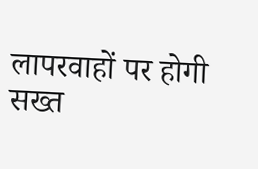लापरवाहों पर होगी सख्त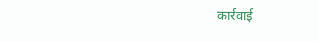कार्रवाई